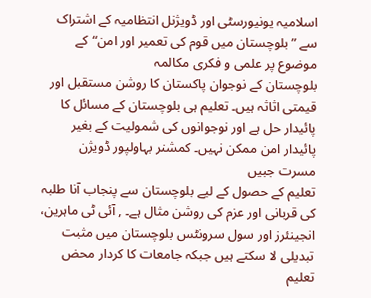اسلامیہ یونیورسٹی اور ڈویژنل انتظامیہ کے اشتراک سے ”بلوچستان میں قوم کی تعمیر اور امن“کے موضوع پر علمی و فکری مکالمہ
بلوچستان کے نوجوان پاکستان کا روشن مستقبل اور قیمتی اثاثہ ہیں۔ تعلیم ہی بلوچستان کے مسائل کا پائیدار حل ہے اور نوجوانوں کی شمولیت کے بغیر پائیدار امن ممکن نہیں۔ کمشنر بہاولپور ڈویژن مسرت جبیں
تعلیم کے حصول کے لیے بلوچستان سے پنجاب آنا طلبہ کی قربانی اور عزم کی روشن مثال ہے۔ , آئی ٹی ماہرین، انجینئرز اور سول سرونٹس بلوچستان میں مثبت تبدیلی لا سکتے ہیں جبکہ جامعات کا کردار محض تعلیم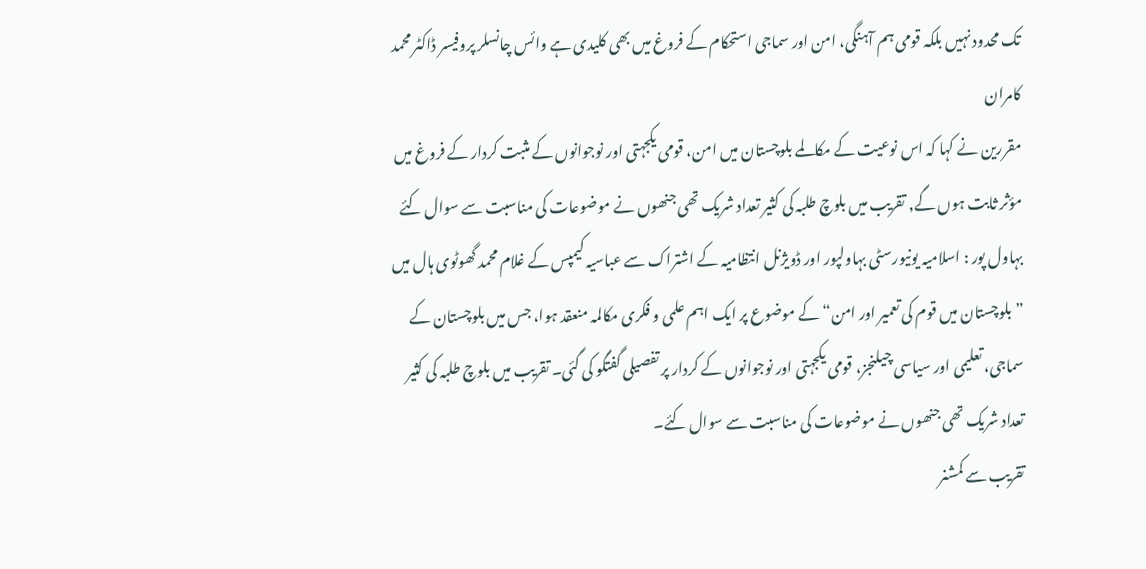تک محدود نہیں بلکہ قومی ہم آہنگی، امن اور سماجی استحکام کے فروغ میں بھی کلیدی ہے وائس چانسلر پروفیسر ڈاکٹر محمد کامران
مقررین نے کہا کہ اس نوعیت کے مکالمے بلوچستان میں امن، قومی یکجہتی اور نوجوانوں کے مثبت کردار کے فروغ میں مؤثر ثابت ہوں گے, تقریب میں بلوچ طلبہ کی کثیر تعداد شریک تھی جنھوں نے موضوعات کی مناسبت سے سوال کئے
بہاول پور : اسلامیہ یونیورسٹی بہاولپور اور ڈویژنل انتظامیہ کے اشتراک سے عباسیہ کیمپس کے غلام محمد گھوٹوی ہال میں ”بلوچستان میں قوم کی تعمیر اور امن“کے موضوع پر ایک اہم علمی و فکری مکالمہ منعقد ہوا، جس میں بلوچستان کے سماجی، تعلیمی اور سیاسی چیلنجز، قومی یکجہتی اور نوجوانوں کے کردار پر تفصیلی گفتگو کی گئی۔ تقریب میں بلوچ طلبہ کی کثیر تعداد شریک تھی جنھوں نے موضوعات کی مناسبت سے سوال کئے۔
تقریب سے کمشنر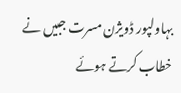بہاولپور ڈویژن مسرت جبیں نے خطاب کرتے ہوئے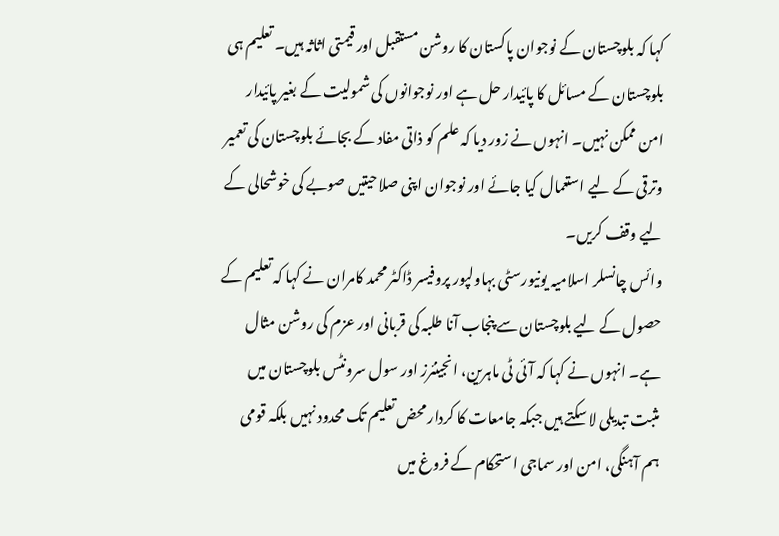کہا کہ بلوچستان کے نوجوان پاکستان کا روشن مستقبل اور قیمتی اثاثہ ہیں۔ تعلیم ہی بلوچستان کے مسائل کا پائیدار حل ہے اور نوجوانوں کی شمولیت کے بغیر پائیدار امن ممکن نہیں۔ انہوں نے زور دیا کہ علم کو ذاتی مفاد کے بجائے بلوچستان کی تعمیر وترقی کے لیے استعمال کیا جائے اور نوجوان اپنی صلاحیتیں صوبے کی خوشحالی کے لیے وقف کریں۔
وائس چانسلر اسلامیہ یونیورسٹی بہاولپور پروفیسر ڈاکٹر محمد کامران نے کہا کہ تعلیم کے حصول کے لیے بلوچستان سے پنجاب آنا طلبہ کی قربانی اور عزم کی روشن مثال ہے۔ انہوں نے کہا کہ آئی ٹی ماہرین، انجینئرز اور سول سرونٹس بلوچستان میں مثبت تبدیلی لا سکتے ہیں جبکہ جامعات کا کردار محض تعلیم تک محدود نہیں بلکہ قومی ہم آہنگی، امن اور سماجی استحکام کے فروغ میں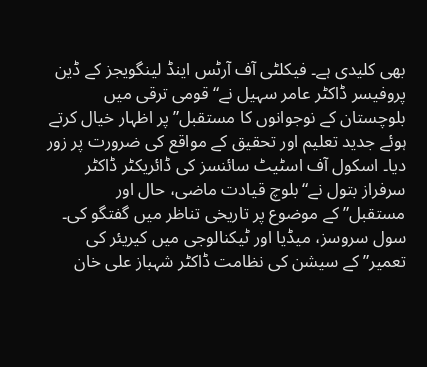بھی کلیدی ہے۔ فیکلٹی آف آرٹس اینڈ لینگویجز کے ڈین پروفیسر ڈاکٹر عامر سہیل نے“قومی ترقی میں بلوچستان کے نوجوانوں کا مستقبل”پر اظہار خیال کرتے ہوئے جدید تعلیم اور تحقیق کے مواقع کی ضرورت پر زور دیا۔ اسکول آف اسٹیٹ سائنسز کی ڈائریکٹر ڈاکٹر سرفراز بتول نے“بلوچ قیادت ماضی، حال اور مستقبل”کے موضوع پر تاریخی تناظر میں گفتگو کی۔
سول سروسز، میڈیا اور ٹیکنالوجی میں کیریئر کی تعمیر”کے سیشن کی نظامت ڈاکٹر شہباز علی خان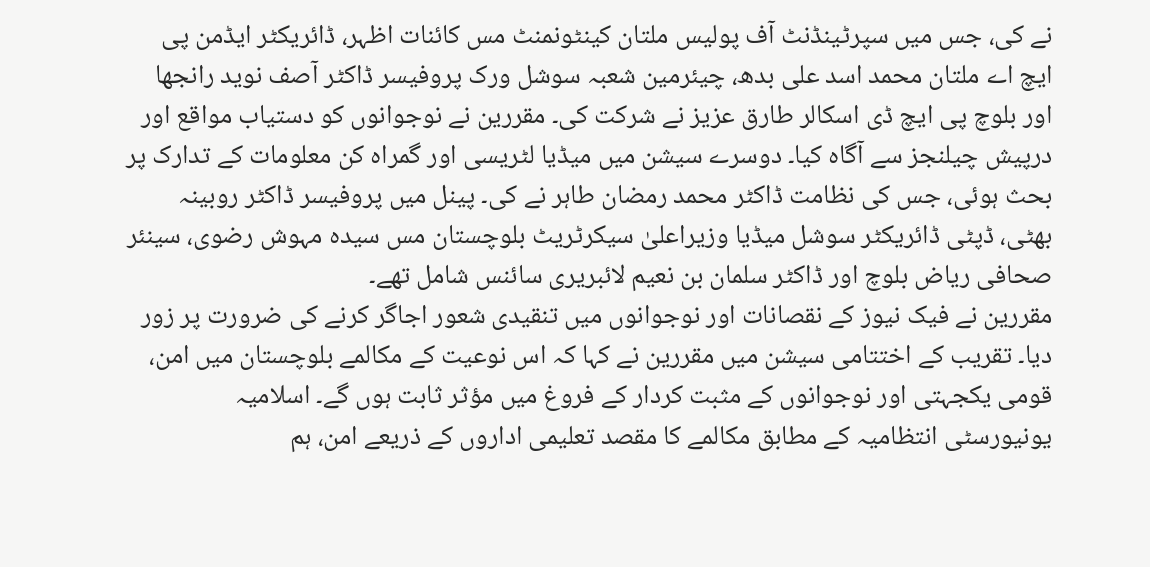نے کی، جس میں سپرٹینڈنٹ آف پولیس ملتان کینٹونمنٹ مس کائنات اظہر، ڈائریکٹر ایڈمن پی ایچ اے ملتان محمد اسد علی بدھ، چیئرمین شعبہ سوشل ورک پروفیسر ڈاکٹر آصف نوید رانجھا اور بلوچ پی ایچ ڈی اسکالر طارق عزیز نے شرکت کی۔ مقررین نے نوجوانوں کو دستیاب مواقع اور درپیش چیلنجز سے آگاہ کیا۔ دوسرے سیشن میں میڈیا لٹریسی اور گمراہ کن معلومات کے تدارک پر بحث ہوئی، جس کی نظامت ڈاکٹر محمد رمضان طاہر نے کی۔ پینل میں پروفیسر ڈاکٹر روبینہ بھٹی، ڈپٹی ڈائریکٹر سوشل میڈیا وزیراعلیٰ سیکرٹریٹ بلوچستان مس سیدہ مہوش رضوی، سینئر صحافی ریاض بلوچ اور ڈاکٹر سلمان بن نعیم لائبریری سائنس شامل تھے۔
مقررین نے فیک نیوز کے نقصانات اور نوجوانوں میں تنقیدی شعور اجاگر کرنے کی ضرورت پر زور دیا۔ تقریب کے اختتامی سیشن میں مقررین نے کہا کہ اس نوعیت کے مکالمے بلوچستان میں امن، قومی یکجہتی اور نوجوانوں کے مثبت کردار کے فروغ میں مؤثر ثابت ہوں گے۔ اسلامیہ یونیورسٹی انتظامیہ کے مطابق مکالمے کا مقصد تعلیمی اداروں کے ذریعے امن، ہم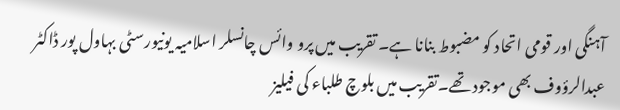آہنگی اور قومی اتحاد کو مضبوط بنانا ہے۔ تقریب میں پرو وائس چانسلر اسلامیہ یونیورسٹی بہاول پور ڈاکٹر عبدالرؤوف بھی موجود تھے۔تقریب میں بلوچ طلباء کی فیلیز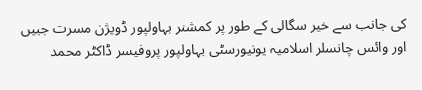کی جانب سے خیر سگالی کے طور پر کمشنر بہاولپور ڈویژن مسرت جبیں اور وائس چانسلر اسلامیہ یونیورسٹی بہاولپور پروفیسر ڈاکٹر محمد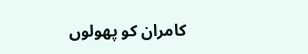کامران کو پھولوں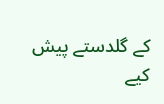کے گلدستے پیش کیے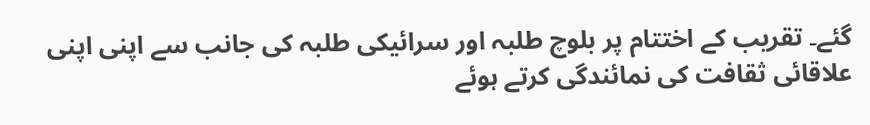گئے۔ تقریب کے اختتام پر بلوچ طلبہ اور سرائیکی طلبہ کی جانب سے اپنی اپنی علاقائی ثقافت کی نمائندگی کرتے ہوئے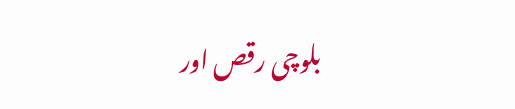بلوچی رقص اور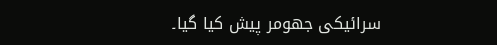سرائیکی جھومر پیش کیا گیا۔